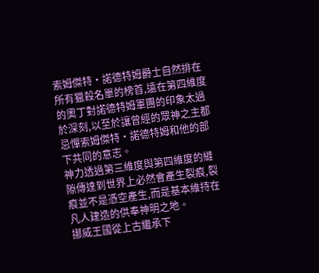索姆傑特·諾德特姆爵士自然排在所有獵殺名單的榜首,遠在第四維度的奧丁對諾德特姆軍團的印象太過於深刻,以至於讓曾經的眾神之主都忌憚索姆傑特·諾德特姆和他的部下共同的意志。
神力透過第三維度與第四維度的縫隙傳達到世界上必然會產生裂痕,裂痕並不是憑空產生,而是基本維持在凡人建造的供奉神明之地。
挪威王國從上古繼承下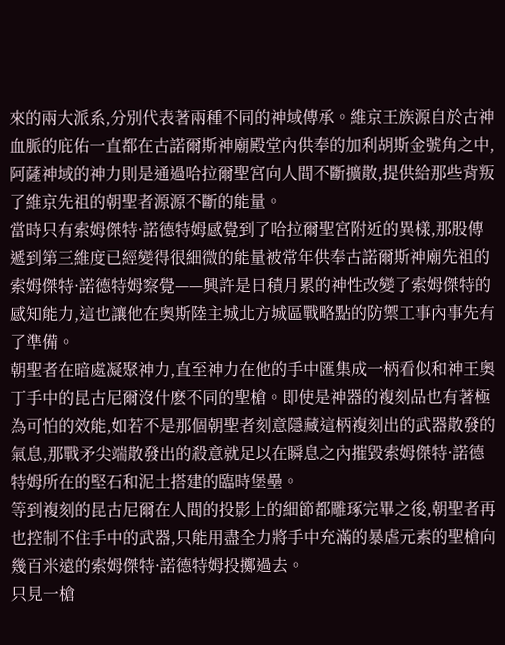來的兩大派系,分別代表著兩種不同的神域傳承。維京王族源自於古神血脈的庇佑一直都在古諾爾斯神廟殿堂內供奉的加利胡斯金號角之中,阿薩神域的神力則是通過哈拉爾聖宮向人間不斷擴散,提供給那些背叛了維京先祖的朝聖者源源不斷的能量。
當時只有索姆傑特·諾德特姆感覺到了哈拉爾聖宮附近的異樣,那股傳遞到第三維度已經變得很細微的能量被常年供奉古諾爾斯神廟先祖的索姆傑特·諾德特姆察覺——興許是日積月累的神性改變了索姆傑特的感知能力,這也讓他在奧斯陸主城北方城區戰略點的防禦工事內事先有了準備。
朝聖者在暗處凝聚神力,直至神力在他的手中匯集成一柄看似和神王奧丁手中的昆古尼爾沒什麽不同的聖槍。即使是神器的複刻品也有著極為可怕的效能,如若不是那個朝聖者刻意隱藏這柄複刻出的武器散發的氣息,那戰矛尖端散發出的殺意就足以在瞬息之內摧毀索姆傑特·諾德特姆所在的堅石和泥土搭建的臨時堡壘。
等到複刻的昆古尼爾在人間的投影上的細節都雕琢完畢之後,朝聖者再也控制不住手中的武器,只能用盡全力將手中充滿的暴虐元素的聖槍向幾百米遠的索姆傑特·諾德特姆投擲過去。
只見一槍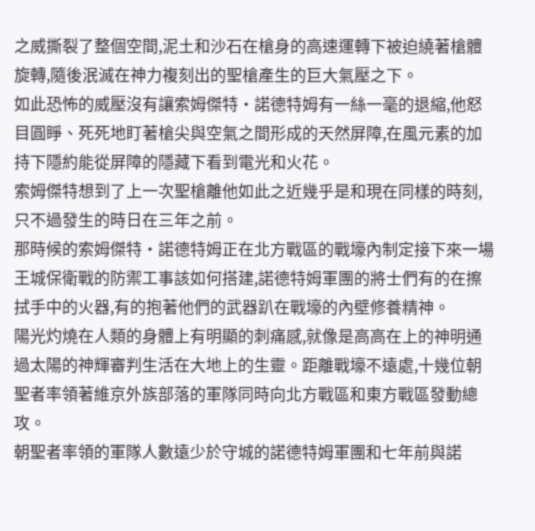之威撕裂了整個空間,泥土和沙石在槍身的高速運轉下被迫繞著槍體旋轉,隨後泯滅在神力複刻出的聖槍產生的巨大氣壓之下。
如此恐怖的威壓沒有讓索姆傑特·諾德特姆有一絲一毫的退縮,他怒目圓睜、死死地盯著槍尖與空氣之間形成的天然屏障,在風元素的加持下隱約能從屏障的隱藏下看到電光和火花。
索姆傑特想到了上一次聖槍離他如此之近幾乎是和現在同樣的時刻,只不過發生的時日在三年之前。
那時候的索姆傑特·諾德特姆正在北方戰區的戰壕內制定接下來一場王城保衛戰的防禦工事該如何搭建,諾德特姆軍團的將士們有的在擦拭手中的火器,有的抱著他們的武器趴在戰壕的內壁修養精神。
陽光灼燒在人類的身體上有明顯的刺痛感,就像是高高在上的神明通過太陽的神輝審判生活在大地上的生靈。距離戰壕不遠處,十幾位朝聖者率領著維京外族部落的軍隊同時向北方戰區和東方戰區發動總攻。
朝聖者率領的軍隊人數遠少於守城的諾德特姆軍團和七年前與諾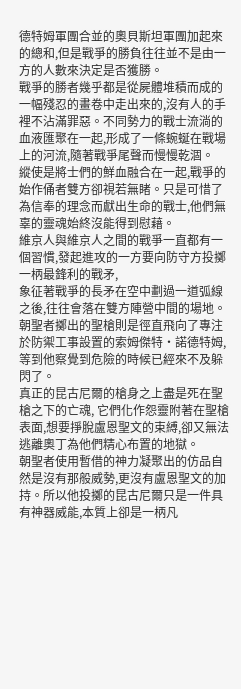德特姆軍團合並的奧貝斯坦軍團加起來的總和,但是戰爭的勝負往往並不是由一方的人數來決定是否獲勝。
戰爭的勝者幾乎都是從屍體堆積而成的一幅殘忍的畫卷中走出來的,沒有人的手裡不沾滿罪惡。不同勢力的戰士流淌的血液匯聚在一起,形成了一條蜿蜒在戰場上的河流,隨著戰爭尾聲而慢慢乾涸。
縱使是將士們的鮮血融合在一起,戰爭的始作俑者雙方卻視若無睹。只是可惜了為信奉的理念而獻出生命的戰士,他們無辜的靈魂始終沒能得到慰藉。
維京人與維京人之間的戰爭一直都有一個習慣,發起進攻的一方要向防守方投擲一柄最鋒利的戰矛,
象征著戰爭的長矛在空中劃過一道弧線之後,往往會落在雙方陣營中間的場地。 朝聖者擲出的聖槍則是徑直飛向了專注於防禦工事設置的索姆傑特·諾德特姆,等到他察覺到危險的時候已經來不及躲閃了。
真正的昆古尼爾的槍身之上盡是死在聖槍之下的亡魂, 它們化作怨靈附著在聖槍表面,想要掙脫盧恩聖文的束縛,卻又無法逃離奧丁為他們精心布置的地獄。
朝聖者使用暫借的神力凝聚出的仿品自然是沒有那般威勢,更沒有盧恩聖文的加持。所以他投擲的昆古尼爾只是一件具有神器威能,本質上卻是一柄凡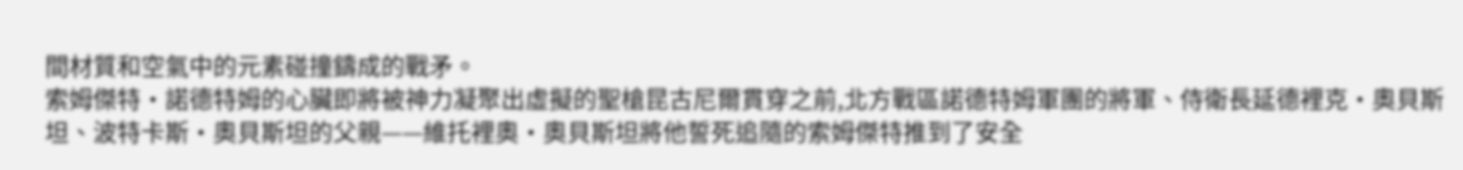間材質和空氣中的元素碰撞鑄成的戰矛。
索姆傑特·諾德特姆的心臟即將被神力凝聚出虛擬的聖槍昆古尼爾貫穿之前,北方戰區諾德特姆軍團的將軍、侍衛長延德裡克·奧貝斯坦、波特卡斯·奧貝斯坦的父親——維托裡奧·奧貝斯坦將他誓死追隨的索姆傑特推到了安全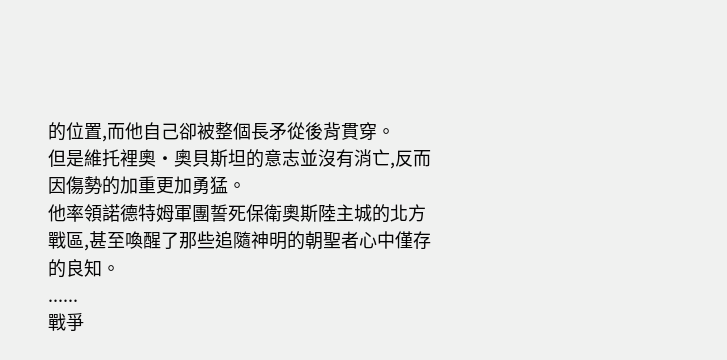的位置,而他自己卻被整個長矛從後背貫穿。
但是維托裡奧·奧貝斯坦的意志並沒有消亡,反而因傷勢的加重更加勇猛。
他率領諾德特姆軍團誓死保衛奧斯陸主城的北方戰區,甚至喚醒了那些追隨神明的朝聖者心中僅存的良知。
......
戰爭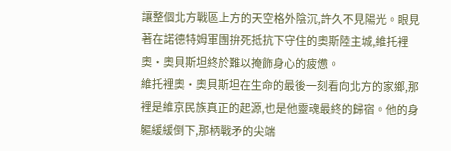讓整個北方戰區上方的天空格外陰沉,許久不見陽光。眼見著在諾德特姆軍團拚死抵抗下守住的奧斯陸主城,維托裡奧·奧貝斯坦終於難以掩飾身心的疲憊。
維托裡奧·奧貝斯坦在生命的最後一刻看向北方的家鄉,那裡是維京民族真正的起源,也是他靈魂最終的歸宿。他的身軀緩緩倒下,那柄戰矛的尖端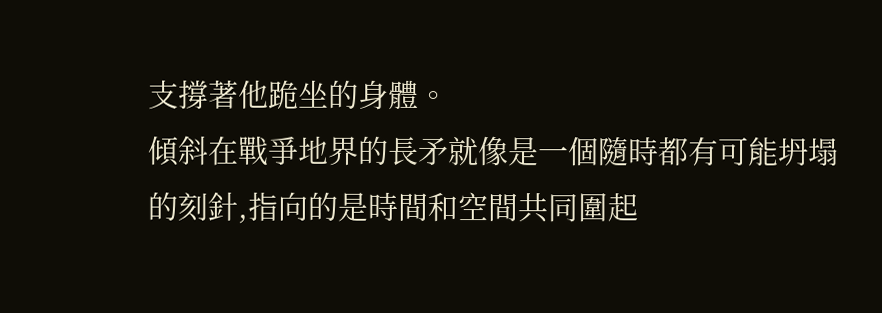支撐著他跪坐的身體。
傾斜在戰爭地界的長矛就像是一個隨時都有可能坍塌的刻針,指向的是時間和空間共同圍起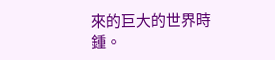來的巨大的世界時鍾。